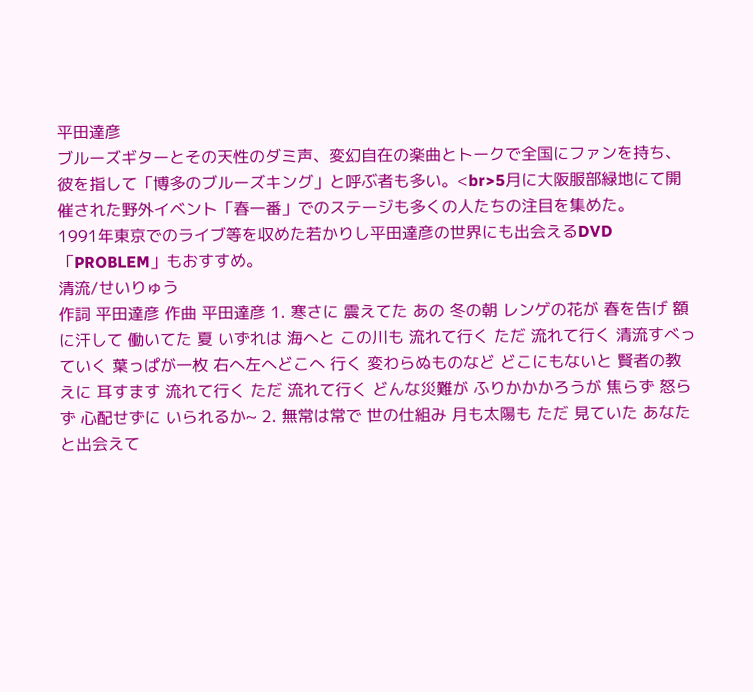平田達彦
ブルーズギターとその天性のダミ声、変幻自在の楽曲とトークで全国にファンを持ち、彼を指して「博多のブルーズキング」と呼ぶ者も多い。<br>5月に大阪服部緑地にて開催された野外イベント「春一番」でのステージも多くの人たちの注目を集めた。
1991年東京でのライブ等を収めた若かりし平田達彦の世界にも出会えるDVD「PROBLEM」もおすすめ。
清流/せいりゅう
作詞 平田達彦 作曲 平田達彦 1. 寒さに 震えてた あの 冬の朝 レンゲの花が 春を告げ 額に汗して 働いてた 夏 いずれは 海へと この川も 流れて行く ただ 流れて行く 清流すべっていく 葉っぱが一枚 右へ左へどこへ 行く 変わらぬものなど どこにもないと 賢者の教えに 耳すます 流れて行く ただ 流れて行く どんな災難が ふりかかかろうが 焦らず 怒らず 心配せずに いられるか~ 2. 無常は常で 世の仕組み 月も太陽も ただ 見ていた あなたと出会えて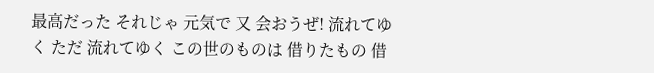最高だった それじゃ 元気で 又 会おうぜ! 流れてゆく ただ 流れてゆく この世のものは 借りたもの 借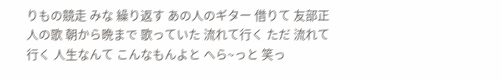りもの競走 みな 繰り返す あの人のギター 借りて 友部正人の歌 朝から晩まで 歌っていた 流れて行く ただ 流れて行く 人生なんて こんなもんよと へら~っと 笑っ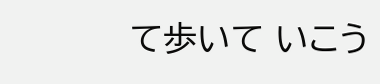て歩いて いこう